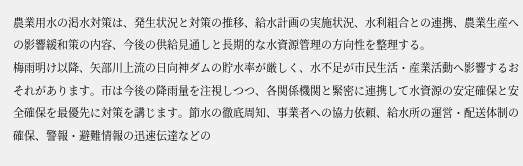農業用水の渇水対策は、発生状況と対策の推移、給水計画の実施状況、水利組合との連携、農業生産への影響緩和策の内容、今後の供給見通しと長期的な水資源管理の方向性を整理する。
梅雨明け以降、矢部川上流の日向神ダムの貯水率が厳しく、水不足が市民生活・産業活動へ影響するおそれがあります。市は今後の降雨量を注視しつつ、各関係機関と緊密に連携して水資源の安定確保と安全確保を最優先に対策を講じます。節水の徹底周知、事業者への協力依頼、給水所の運営・配送体制の確保、警報・避難情報の迅速伝達などの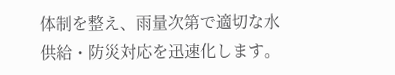体制を整え、雨量次第で適切な水供給・防災対応を迅速化します。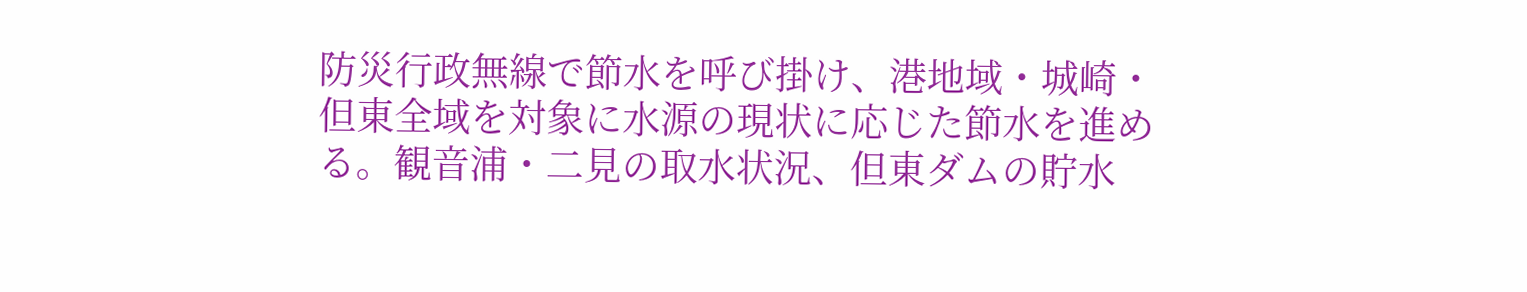防災行政無線で節水を呼び掛け、港地域・城崎・但東全域を対象に水源の現状に応じた節水を進める。観音浦・二見の取水状況、但東ダムの貯水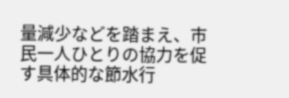量減少などを踏まえ、市民一人ひとりの協力を促す具体的な節水行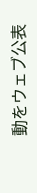動をウェブ公表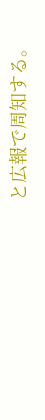と広報で周知する。